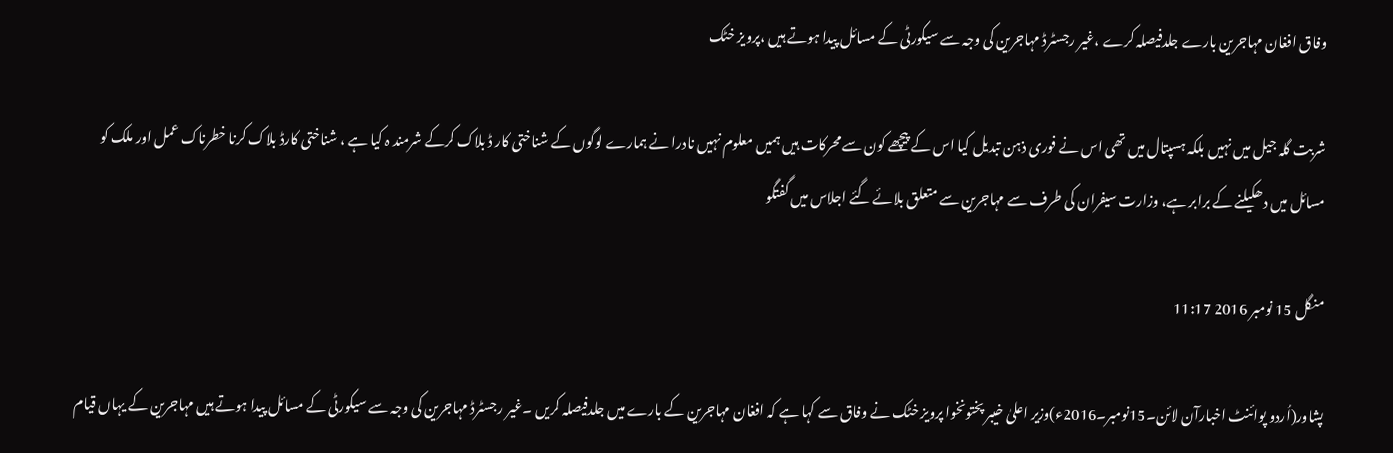وفاق افغان مہاجرین بارے جلدفیصلہ کرے ،غیر رجسٹرڈ مہاجرین کی وجہ سے سیکورٹی کے مسائل پیدا ہوتے ہیں ،پرویز خٹک

شربت گلہ جیل میں نہیں بلکہ ہسپتال میں تھی اس نے فوری ذہن تبدیل کیا اس کے پیچھے کون سے محرکات ہیں ہمیں معلوم نہیں نادرا نے ہمارے لوگوں کے شناختی کار ڈ بلاک کرکے شرمند ہ کیا ہے ، شناختی کارڈ بلاک کرنا خطرناک عمل اور ملک کو مسائل میں دھکیلنے کے برابر ہے، وزارت سیفران کی طرف سے مہاجرین سے متعلق بلائے گئے اجلاس میں گفتگو

منگل 15 نومبر 2016 11:17

پشاور(اُردو پوائنٹ اخبارآن لائن۔15نومبر۔2016ء)وزیر اعلیٰ خیبر پختونخوا پرویز خٹک نے وفاق سے کہا ہے کہ افغان مہاجرین کے بارے میں جلدفیصلہ کریں ۔غیر رجسٹرڈ مہاجرین کی وجہ سے سیکورٹی کے مسائل پیدا ہوتے ہیں مہاجرین کے یہاں قیام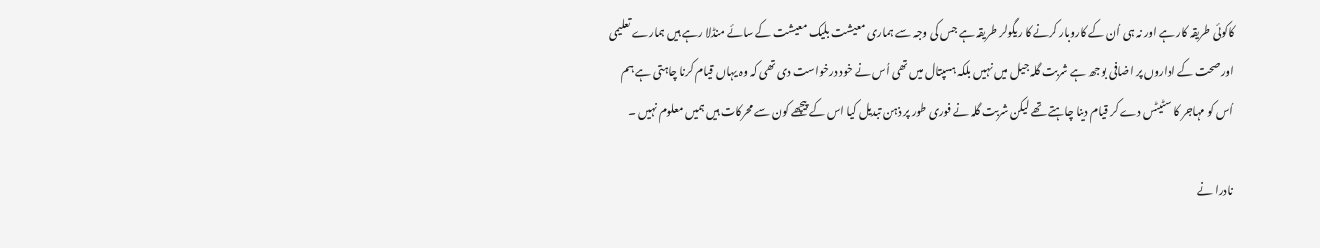کاکوئی طریقہ کار ہے اور نہ ہی اُن کے کاروبار کرنے کا ریگولر طریقہ ہے جس کی وجہ سے ہماری معیشت بلیک معیشت کے سائے منڈلا رہے ہیں ہمارے تعلیمی اورصحت کے اداروں پر اضافی بوجھ ہے شربت گلہ جیل میں نہیں بلکہ ہسپتال میں تھی اُس نے خود درخواست دی تھی کہ وہ یہاں قیام کرنا چاہتی ہے ہم اُس کو مہاجر کا سٹیٹس دے کر قیام دینا چاہتے تھے لیکن شربت گلہ نے فوری طور پر ذہن تبدیل کیا اس کے پیچھے کون سے محرکات ہیں ہمیں معلوم نہیں ۔

نادرا نے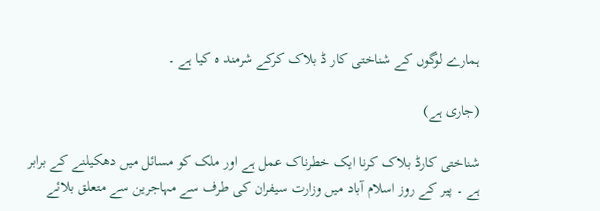ہمارے لوگوں کے شناختی کار ڈ بلاک کرکے شرمند ہ کیا ہے ۔

(جاری ہے)

شناختی کارڈ بلاک کرنا ایک خطرناک عمل ہے اور ملک کو مسائل میں دھکیلنے کے برابر ہے ۔ پیر کے روز اسلام آباد میں وزارت سیفران کی طرف سے مہاجرین سے متعلق بلائے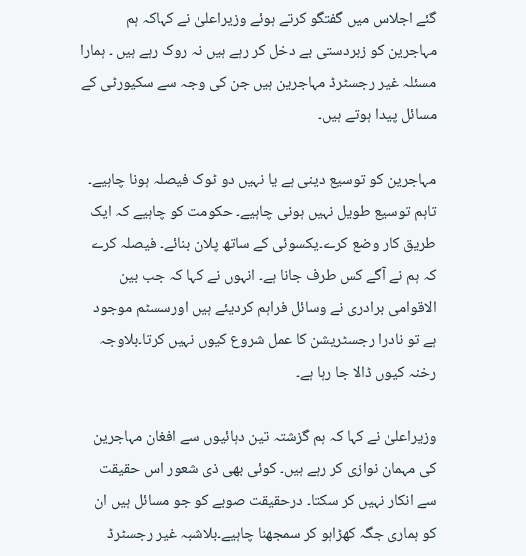گئے اجلاس میں گفتگو کرتے ہوئے وزیراعلیٰ نے کہاکہ ہم مہاجرین کو زبردستی بے دخل کر رہے ہیں نہ روک رہے ہیں ۔ ہمارا مسئلہ غیر رجسٹرڈ مہاجرین ہیں جن کی وجہ سے سکیورٹی کے مسائل پیدا ہوتے ہیں۔

مہاجرین کو توسیع دینی ہے یا نہیں دو ٹوک فیصلہ ہونا چاہیے۔ تاہم توسیع طویل نہیں ہونی چاہیے۔ حکومت کو چاہیے کہ ایک طریق کار وضع کرے۔یکسوئی کے ساتھ پلان بنائے۔ فیصلہ کرے کہ ہم نے آگے کس طرف جانا ہے۔ انہوں نے کہا کہ جب بین الاقوامی برادری نے وسائل فراہم کردیئے ہیں اورسسٹم موجود ہے تو نادرا رجسٹریشن کا عمل شروع کیوں نہیں کرتا۔بلاوجہ رخنہ کیوں ڈالا جا رہا ہے۔

وزیراعلیٰ نے کہا کہ ہم گزشتہ تین دہائیوں سے افغان مہاجرین کی مہمان نوازی کر رہے ہیں۔ کوئی بھی ذی شعور اس حقیقت سے انکار نہیں کر سکتا۔ درحقیقت صوبے کو جو مسائل ہیں ان کو ہماری جگہ کھڑاہو کر سمجھنا چاہیے۔بلاشبہ غیر رجسٹرڈ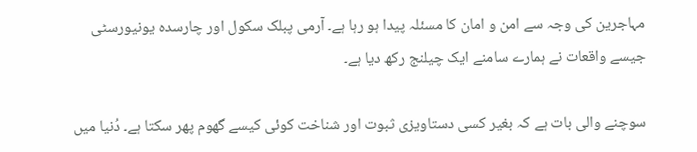مہاجرین کی وجہ سے امن و امان کا مسئلہ پیدا ہو رہا ہے۔ آرمی پبلک سکول اور چارسدہ یونیورسٹی جیسے واقعات نے ہمارے سامنے ایک چیلنج رکھ دیا ہے۔

سوچنے والی بات ہے کہ بغیر کسی دستاویزی ثبوت اور شناخت کوئی کیسے گھوم پھر سکتا ہے۔ دُنیا میں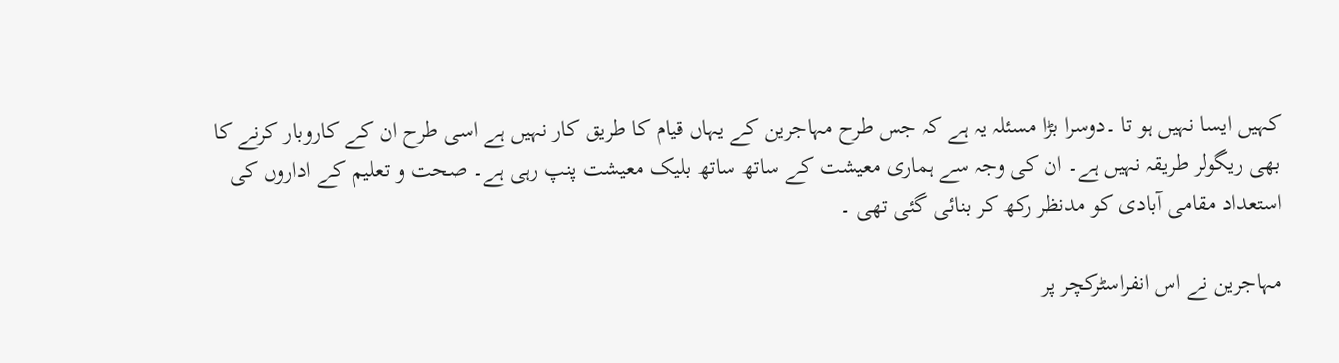کہیں ایسا نہیں ہو تا ۔دوسرا بڑا مسئلہ یہ ہے کہ جس طرح مہاجرین کے یہاں قیام کا طریق کار نہیں ہے اسی طرح ان کے کاروبار کرنے کا بھی ریگولر طریقہ نہیں ہے۔ ان کی وجہ سے ہماری معیشت کے ساتھ ساتھ بلیک معیشت پنپ رہی ہے۔ صحت و تعلیم کے اداروں کی استعداد مقامی آبادی کو مدنظر رکھ کر بنائی گئی تھی ۔

مہاجرین نے اس انفراسٹرکچر پر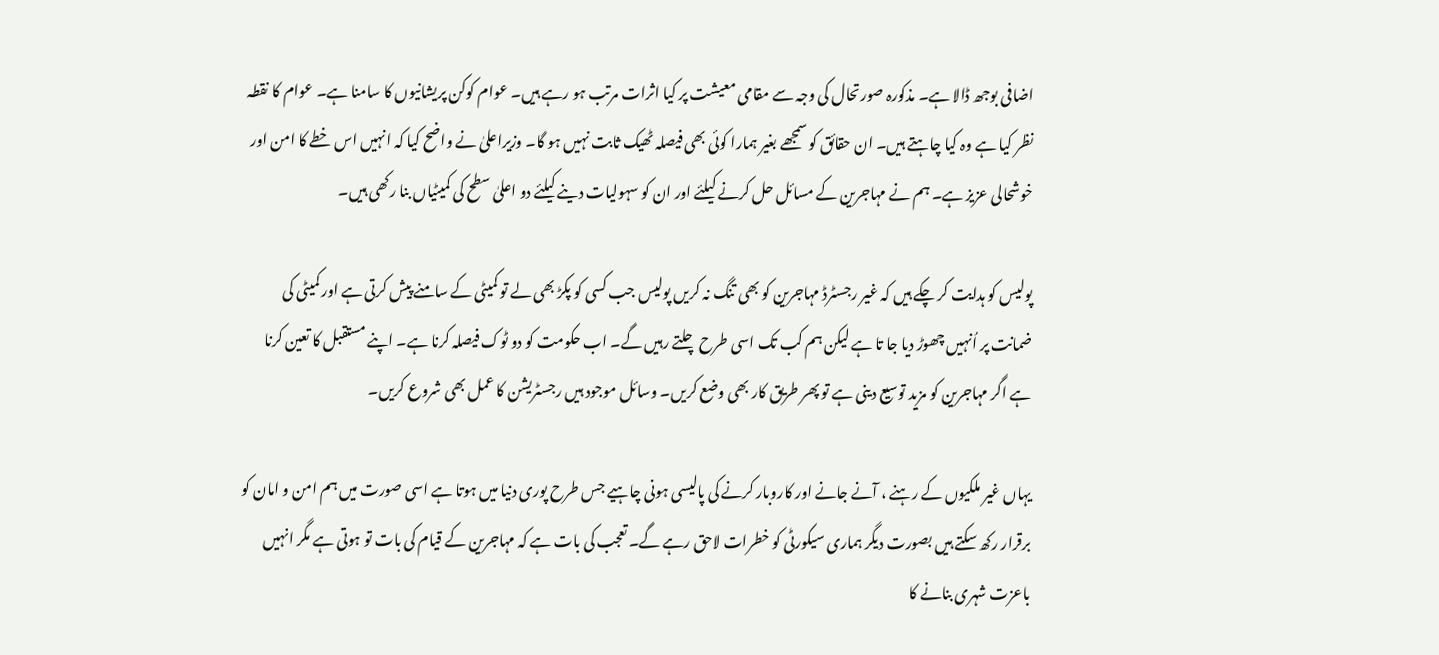اضافی بوجھ ڈالا ہے۔ مذکورہ صورتحال کی وجہ سے مقامی معیشت پر کیا اثرات مرتب ہو رہے ہیں۔ عوام کوکن پریشانیوں کا سامنا ہے۔ عوام کا نقطہ نظر کیا ہے وہ کیا چاہتے ہیں۔ ان حقائق کو سمجھے بغیر ہمارا کوئی بھی فیصلہ ٹھیک ثابت نہیں ہو گا۔ وزیراعلیٰ نے واضح کیا کہ انہیں اس خطے کا امن اور خوشحالی عزیز ہے۔ ہم نے مہاجرین کے مسائل حل کرنے کیلئے اور ان کو سہولیات دینے کیلئے دو اعلیٰ سطح کی کمیٹیاں بنا رکھی ہیں۔

پولیس کو ہدایت کر چکے ہیں کہ غیر رجسٹرڈ مہاجرین کو بھی تنگ نہ کریں پولیس جب کسی کو پکڑ بھی لے تو کمیٹی کے سامنے پیش کرتی ہے اور کمیٹی کی ضمانت پر اُنہیں چھوڑ دیا جا تا ہے لیکن ہم کب تک اسی طرح چلتے رہیں گے۔ اب حکومت کو دو ٹوک فیصلہ کرنا ہے۔ اپنے مستقبل کا تعین کرنا ہے اگر مہاجرین کو مزید توسیع دینی ہے تو پھر طریق کار بھی وضع کریں۔ وسائل موجود ہیں رجسٹریشن کا عمل بھی شروع کریں۔

یہاں غیر ملکیوں کے رہنے ، آنے جانے اور کاروبار کرنے کی پالیسی ہونی چاہیے جس طرح پوری دنیا میں ہوتا ہے اسی صورت میں ہم امن و امان کو برقرار رکھ سکتے ہیں بصورت دیگر ہماری سیکورٹی کو خطرات لاحق رہے گے۔ تعجب کی بات ہے کہ مہاجرین کے قیام کی بات تو ہوتی ہے مگر انہیں باعزت شہری بنانے کا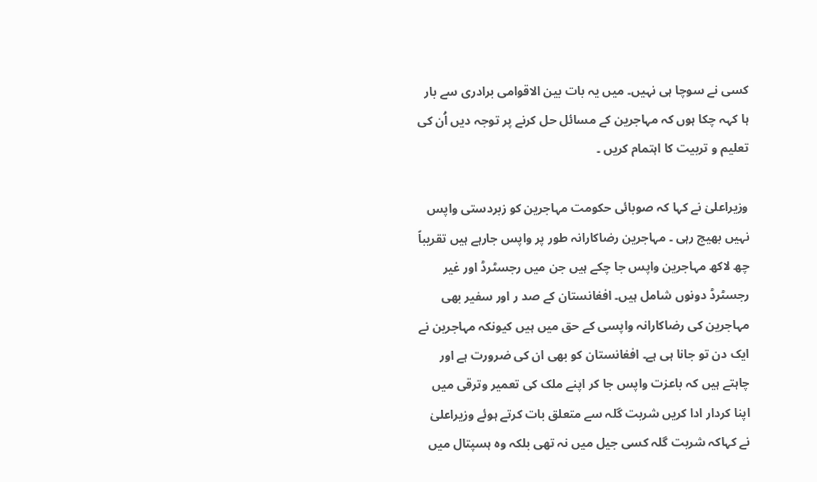کسی نے سوچا ہی نہیں۔ میں یہ بات بین الاقوامی برادری سے بار ہا کہہ چکا ہوں کہ مہاجرین کے مسائل حل کرنے پر توجہ دیں اُن کی تعلیم و تربیت کا اہتمام کریں ۔

وزیراعلیٰ نے کہا کہ صوبائی حکومت مہاجرین کو زبردستی واپس نہیں بھیج رہی ۔ مہاجرین رضاکارانہ طور پر واپس جارہے ہیں تقریباً چھ لاکھ مہاجرین واپس جا چکے ہیں جن میں رجسٹرڈ اور غیر رجسٹرڈ دونوں شامل ہیں۔ افغانستان کے صد ر اور سفیر بھی مہاجرین کی رضاکارانہ واپسی کے حق میں ہیں کیونکہ مہاجرین نے ایک دن تو جانا ہی ہے۔ افغانستان کو بھی ان کی ضرورت ہے اور چاہتے ہیں کہ باعزت واپس جا کر اپنے ملک کی تعمیر وترقی میں اپنا کردار ادا کریں شربت گلہ سے متعلق بات کرتے ہوئے وزیراعلیٰ نے کہاکہ شربت گلہ کسی جیل میں نہ تھی بلکہ وہ ہسپتال میں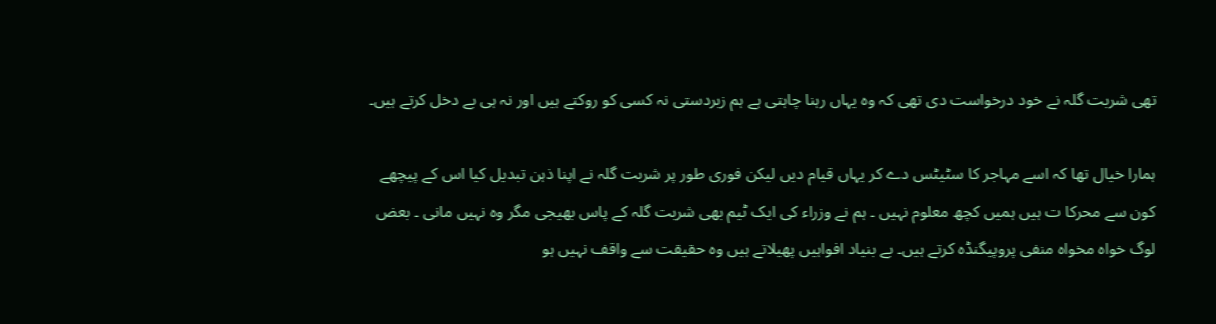تھی شربت گلہ نے خود درخواست دی تھی کہ وہ یہاں رہنا چاہتی ہے ہم زبردستی نہ کسی کو روکتے ہیں اور نہ ہی بے دخل کرتے ہیں۔

ہمارا خیال تھا کہ اسے مہاجر کا سٹیٹس دے کر یہاں قیام دیں لیکن فوری طور پر شربت گلہ نے اپنا ذہن تبدیل کیا اس کے پیچھے کون سے محرکا ت ہیں ہمیں کچھ معلوم نہیں ۔ ہم نے وزراء کی ایک ٹیم بھی شربت گلہ کے پاس بھیجی مگر وہ نہیں مانی ۔ بعض لوگ خواہ مخواہ منفی پروپیگنڈہ کرتے ہیں۔ بے بنیاد افواہیں پھیلاتے ہیں وہ حقیقت سے واقف نہیں ہو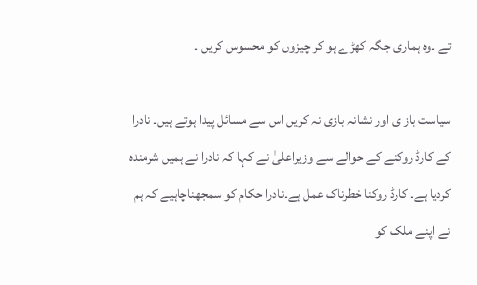تے ۔وہ ہماری جگہ کھڑے ہو کر چیزوں کو محسوس کریں ۔

سیاست باز ی اور نشانہ بازی نہ کریں اس سے مسائل پیدا ہوتے ہیں۔ نادرا کے کارڈ روکنے کے حوالے سے وزیراعلیٰ نے کہا کہ نادرا نے ہمیں شرمندہ کردیا ہے۔ کارڈ روکنا خطرناک عمل ہے۔نادرا حکام کو سمجھناچاہیے کہ ہم نے اپنے ملک کو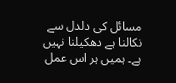مسائل کی دلدل سے نکالنا ہے دھکیلنا نہیں ہے۔ ہمیں ہر اس عمل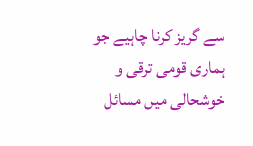سے گریز کرنا چاہیے جو ہماری قومی ترقی و خوشحالی میں مسائل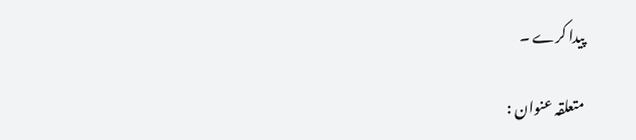پیدا کرے ۔

متعلقہ عنوان :